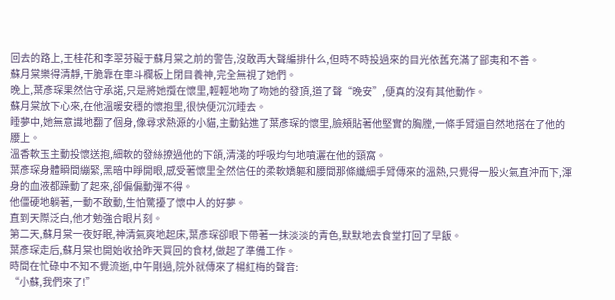回去的路上,王桂花和李翠芬礙于蘇月棠之前的警告,沒敢再大聲編排什么,但時不時投過來的目光依舊充滿了鄙夷和不善。
蘇月棠樂得清靜,干脆靠在車斗欄板上閉目養神,完全無視了她們。
晚上,葉彥琛果然信守承諾,只是將她攬在懷里,輕輕地吻了吻她的發頂,道了聲“晚安”,便真的沒有其他動作。
蘇月棠放下心來,在他溫暖安穩的懷抱里,很快便沉沉睡去。
睡夢中,她無意識地翻了個身,像尋求熱源的小貓,主動鉆進了葉彥琛的懷里,臉頰貼著他堅實的胸膛,一條手臂還自然地搭在了他的腰上。
溫香軟玉主動投懷送抱,細軟的發絲撩過他的下頜,清淺的呼吸均勻地噴灑在他的頸窩。
葉彥琛身體瞬間繃緊,黑暗中睜開眼,感受著懷里全然信任的柔軟嬌軀和腰間那條纖細手臂傳來的溫熱,只覺得一股火氣直沖而下,渾身的血液都躁動了起來,卻偏偏動彈不得。
他僵硬地躺著,一動不敢動,生怕驚擾了懷中人的好夢。
直到天際泛白,他才勉強合眼片刻。
第二天,蘇月棠一夜好眠,神清氣爽地起床,葉彥琛卻眼下帶著一抹淡淡的青色,默默地去食堂打回了早飯。
葉彥琛走后,蘇月棠也開始收拾昨天買回的食材,做起了準備工作。
時間在忙碌中不知不覺流逝,中午剛過,院外就傳來了楊紅梅的聲音:
“小蘇,我們來了!”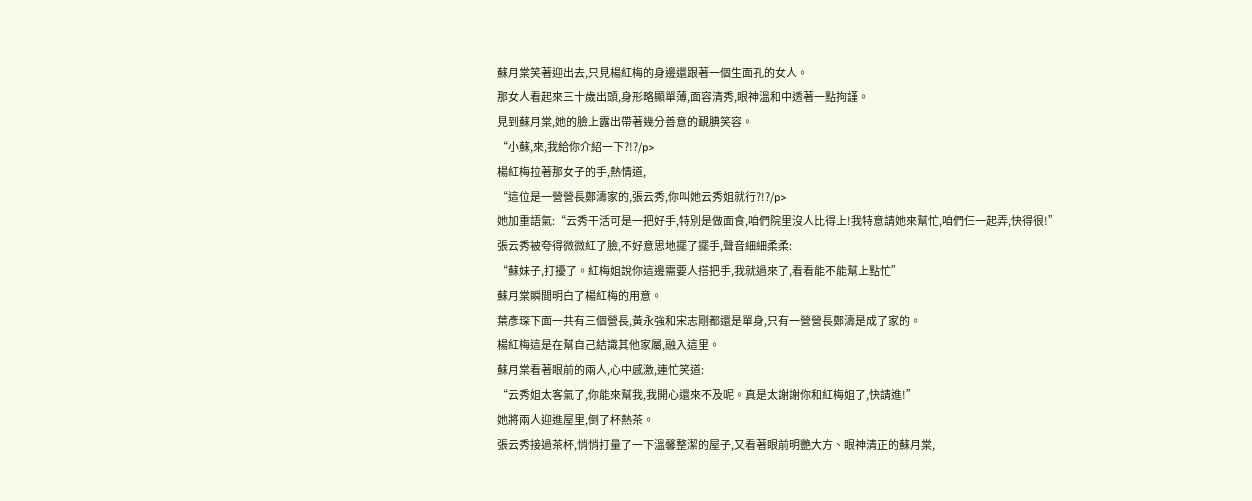蘇月棠笑著迎出去,只見楊紅梅的身邊還跟著一個生面孔的女人。
那女人看起來三十歲出頭,身形略顯單薄,面容清秀,眼神溫和中透著一點拘謹。
見到蘇月棠,她的臉上露出帶著幾分善意的靦腆笑容。
“小蘇,來,我給你介紹一下?!?/p>
楊紅梅拉著那女子的手,熱情道,
“這位是一營營長鄭濤家的,張云秀,你叫她云秀姐就行?!?/p>
她加重語氣:“云秀干活可是一把好手,特別是做面食,咱們院里沒人比得上!我特意請她來幫忙,咱們仨一起弄,快得很!”
張云秀被夸得微微紅了臉,不好意思地擺了擺手,聲音細細柔柔:
“蘇妹子,打擾了。紅梅姐說你這邊需要人搭把手,我就過來了,看看能不能幫上點忙”
蘇月棠瞬間明白了楊紅梅的用意。
葉彥琛下面一共有三個營長,黃永強和宋志剛都還是單身,只有一營營長鄭濤是成了家的。
楊紅梅這是在幫自己結識其他家屬,融入這里。
蘇月棠看著眼前的兩人,心中感激,連忙笑道:
“云秀姐太客氣了,你能來幫我,我開心還來不及呢。真是太謝謝你和紅梅姐了,快請進!”
她將兩人迎進屋里,倒了杯熱茶。
張云秀接過茶杯,悄悄打量了一下溫馨整潔的屋子,又看著眼前明艷大方、眼神清正的蘇月棠,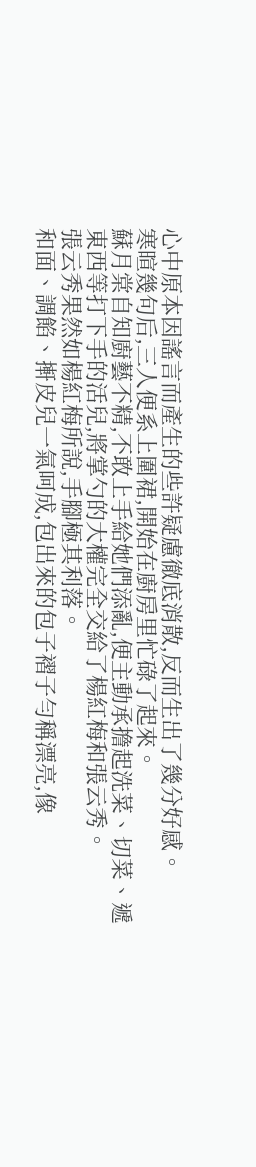心中原本因謠言而產生的些許疑慮徹底消散,反而生出了幾分好感。
寒暄幾句后,三人便系上圍裙,開始在廚房里忙碌了起來。
蘇月棠自知廚藝不精,不敢上手給她們添亂,便主動承擔起洗菜、切菜、遞東西等打下手的活兒,將掌勺的大權完全交給了楊紅梅和張云秀。
張云秀果然如楊紅梅所說,手腳極其利落。
和面、調餡、搟皮兒一氣呵成,包出來的包子褶子勻稱漂亮,像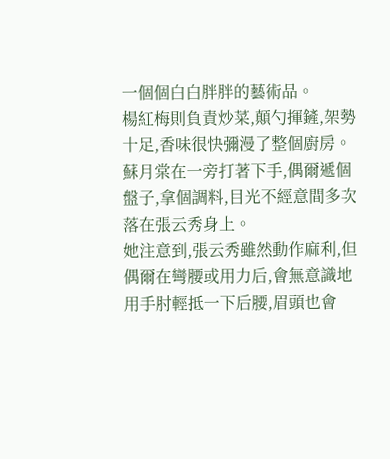一個個白白胖胖的藝術品。
楊紅梅則負責炒菜,顛勺揮鏟,架勢十足,香味很快彌漫了整個廚房。
蘇月棠在一旁打著下手,偶爾遞個盤子,拿個調料,目光不經意間多次落在張云秀身上。
她注意到,張云秀雖然動作麻利,但偶爾在彎腰或用力后,會無意識地用手肘輕抵一下后腰,眉頭也會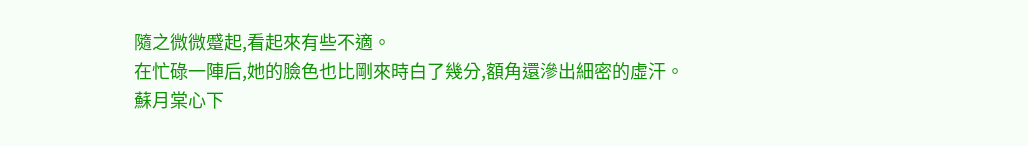隨之微微蹙起,看起來有些不適。
在忙碌一陣后,她的臉色也比剛來時白了幾分,額角還滲出細密的虛汗。
蘇月棠心下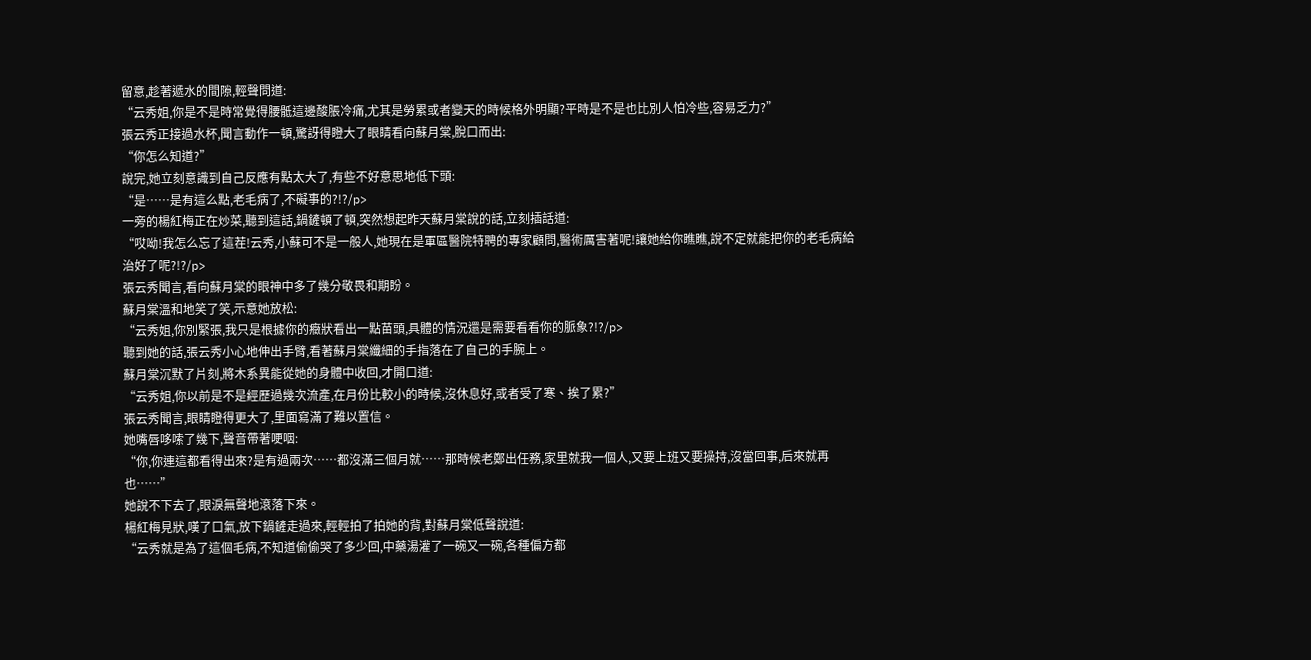留意,趁著遞水的間隙,輕聲問道:
“云秀姐,你是不是時常覺得腰骶這邊酸脹冷痛,尤其是勞累或者變天的時候格外明顯?平時是不是也比別人怕冷些,容易乏力?”
張云秀正接過水杯,聞言動作一頓,驚訝得瞪大了眼睛看向蘇月棠,脫口而出:
“你怎么知道?”
說完,她立刻意識到自己反應有點太大了,有些不好意思地低下頭:
“是……是有這么點,老毛病了,不礙事的?!?/p>
一旁的楊紅梅正在炒菜,聽到這話,鍋鏟頓了頓,突然想起昨天蘇月棠說的話,立刻插話道:
“哎呦!我怎么忘了這茬!云秀,小蘇可不是一般人,她現在是軍區醫院特聘的專家顧問,醫術厲害著呢!讓她給你瞧瞧,說不定就能把你的老毛病給治好了呢?!?/p>
張云秀聞言,看向蘇月棠的眼神中多了幾分敬畏和期盼。
蘇月棠溫和地笑了笑,示意她放松:
“云秀姐,你別緊張,我只是根據你的癥狀看出一點苗頭,具體的情況還是需要看看你的脈象?!?/p>
聽到她的話,張云秀小心地伸出手臂,看著蘇月棠纖細的手指落在了自己的手腕上。
蘇月棠沉默了片刻,將木系異能從她的身體中收回,才開口道:
“云秀姐,你以前是不是經歷過幾次流產,在月份比較小的時候,沒休息好,或者受了寒、挨了累?”
張云秀聞言,眼睛瞪得更大了,里面寫滿了難以置信。
她嘴唇哆嗦了幾下,聲音帶著哽咽:
“你,你連這都看得出來?是有過兩次……都沒滿三個月就……那時候老鄭出任務,家里就我一個人,又要上班又要操持,沒當回事,后來就再也……”
她說不下去了,眼淚無聲地滾落下來。
楊紅梅見狀,嘆了口氣,放下鍋鏟走過來,輕輕拍了拍她的背,對蘇月棠低聲說道:
“云秀就是為了這個毛病,不知道偷偷哭了多少回,中藥湯灌了一碗又一碗,各種偏方都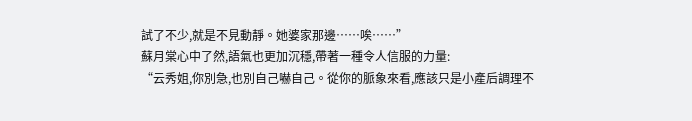試了不少,就是不見動靜。她婆家那邊……唉……”
蘇月棠心中了然,語氣也更加沉穩,帶著一種令人信服的力量:
“云秀姐,你別急,也別自己嚇自己。從你的脈象來看,應該只是小產后調理不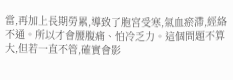當,再加上長期勞累,導致了胞宮受寒,氣血瘀滯,經絡不通。所以才會腰腹痛、怕冷乏力。這個問題不算大,但若一直不管,確實會影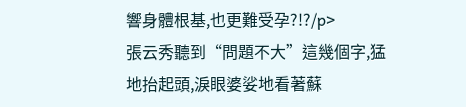響身體根基,也更難受孕?!?/p>
張云秀聽到“問題不大”這幾個字,猛地抬起頭,淚眼婆娑地看著蘇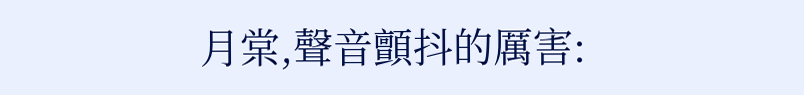月棠,聲音顫抖的厲害: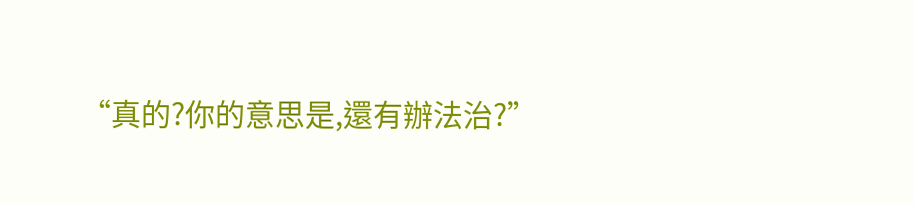“真的?你的意思是,還有辦法治?”